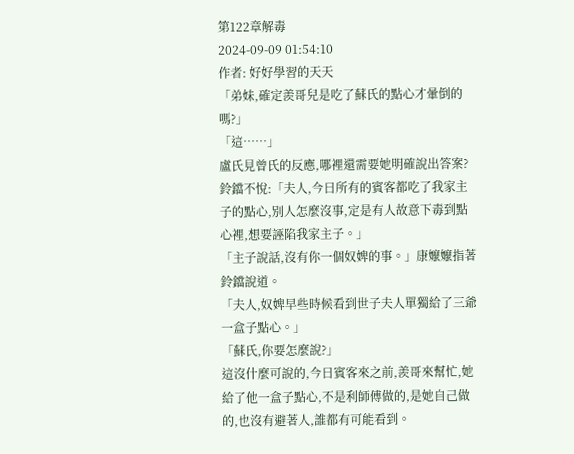第122章解毒
2024-09-09 01:54:10
作者: 好好學習的天天
「弟妹,確定羨哥兒是吃了蘇氏的點心才暈倒的嗎?」
「這……」
盧氏見曾氏的反應,哪裡還需要她明確說出答案?
鈴鐺不悅:「夫人,今日所有的賓客都吃了我家主子的點心,別人怎麼沒事,定是有人故意下毒到點心裡,想要誣陷我家主子。」
「主子說話,沒有你一個奴婢的事。」康嬤嬤指著鈴鐺說道。
「夫人,奴婢早些時候看到世子夫人單獨給了三爺一盒子點心。」
「蘇氏,你要怎麼說?」
這沒什麼可說的,今日賓客來之前,羨哥來幫忙,她給了他一盒子點心,不是利師傅做的,是她自己做的,也沒有避著人,誰都有可能看到。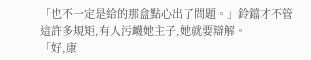「也不一定是給的那盒點心出了問題。」鈴鐺才不管這許多規矩,有人污衊她主子,她就要辯解。
「好,康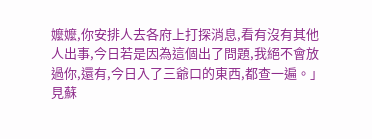嬤嬤,你安排人去各府上打探消息,看有沒有其他人出事,今日若是因為這個出了問題,我絕不會放過你,還有,今日入了三爺口的東西,都查一遍。」
見蘇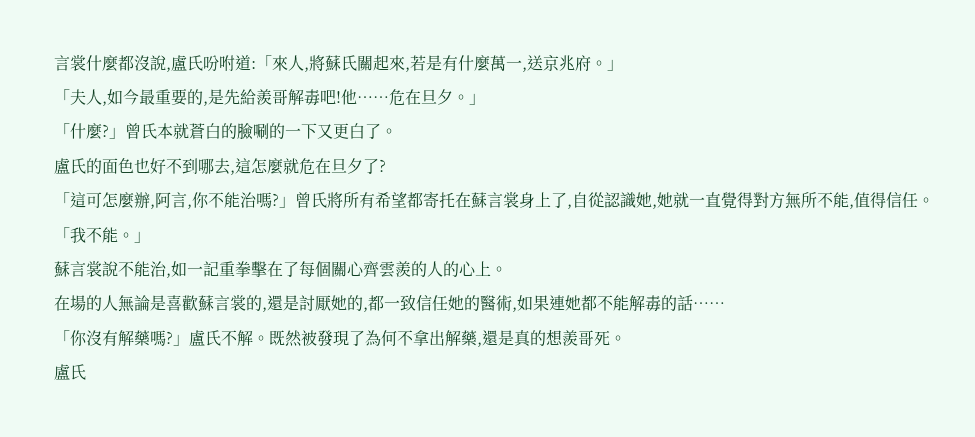言裳什麼都沒說,盧氏吩咐道:「來人,將蘇氏關起來,若是有什麼萬一,送京兆府。」
「夫人,如今最重要的,是先給羨哥解毒吧!他……危在旦夕。」
「什麼?」曾氏本就蒼白的臉唰的一下又更白了。
盧氏的面色也好不到哪去,這怎麼就危在旦夕了?
「這可怎麼辦,阿言,你不能治嗎?」曾氏將所有希望都寄托在蘇言裳身上了,自從認識她,她就一直覺得對方無所不能,值得信任。
「我不能。」
蘇言裳說不能治,如一記重拳擊在了每個關心齊雲羨的人的心上。
在場的人無論是喜歡蘇言裳的,還是討厭她的,都一致信任她的醫術,如果連她都不能解毒的話……
「你沒有解藥嗎?」盧氏不解。既然被發現了為何不拿出解藥,還是真的想羨哥死。
盧氏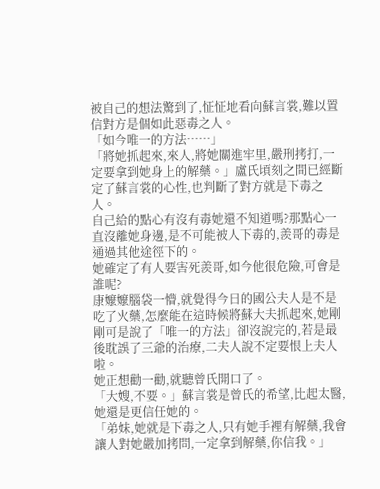被自己的想法驚到了,怔怔地看向蘇言裳,難以置信對方是個如此惡毒之人。
「如今唯一的方法……」
「將她抓起來,來人,將她關進牢里,嚴刑拷打,一定要拿到她身上的解藥。」盧氏頃刻之間已經斷定了蘇言裳的心性,也判斷了對方就是下毒之人。
自己給的點心有沒有毒她還不知道嗎?那點心一直沒離她身邊,是不可能被人下毒的,羨哥的毒是通過其他途徑下的。
她確定了有人要害死羨哥,如今他很危險,可會是誰呢?
康嬤嬤腦袋一懵,就覺得今日的國公夫人是不是吃了火藥,怎麼能在這時候將蘇大夫抓起來,她剛剛可是說了「唯一的方法」卻沒說完的,若是最後耽誤了三爺的治療,二夫人說不定要恨上夫人啦。
她正想勸一勸,就聽曾氏開口了。
「大嫂,不要。」蘇言裳是曾氏的希望,比起太醫,她還是更信任她的。
「弟妹,她就是下毒之人,只有她手裡有解藥,我會讓人對她嚴加拷問,一定拿到解藥,你信我。」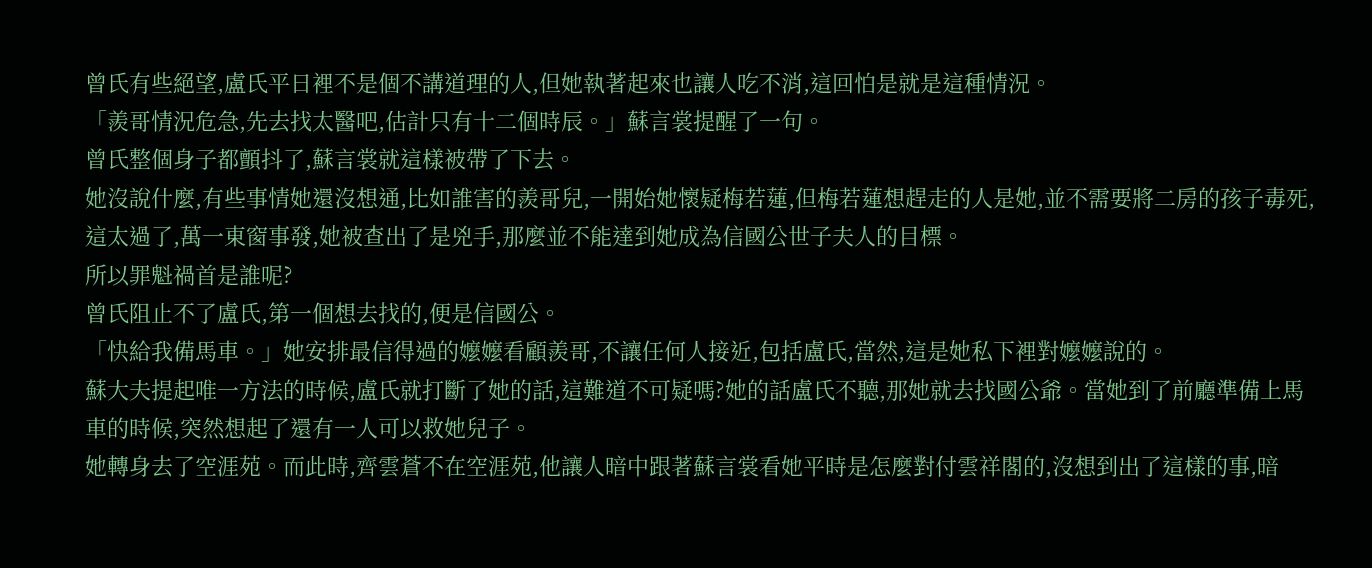曾氏有些絕望,盧氏平日裡不是個不講道理的人,但她執著起來也讓人吃不消,這回怕是就是這種情況。
「羨哥情況危急,先去找太醫吧,估計只有十二個時辰。」蘇言裳提醒了一句。
曾氏整個身子都顫抖了,蘇言裳就這樣被帶了下去。
她沒說什麼,有些事情她還沒想通,比如誰害的羨哥兒,一開始她懷疑梅若蓮,但梅若蓮想趕走的人是她,並不需要將二房的孩子毒死,這太過了,萬一東窗事發,她被查出了是兇手,那麼並不能達到她成為信國公世子夫人的目標。
所以罪魁禍首是誰呢?
曾氏阻止不了盧氏,第一個想去找的,便是信國公。
「快給我備馬車。」她安排最信得過的嬤嬤看顧羨哥,不讓任何人接近,包括盧氏,當然,這是她私下裡對嬤嬤說的。
蘇大夫提起唯一方法的時候,盧氏就打斷了她的話,這難道不可疑嗎?她的話盧氏不聽,那她就去找國公爺。當她到了前廳準備上馬車的時候,突然想起了還有一人可以救她兒子。
她轉身去了空涯苑。而此時,齊雲蒼不在空涯苑,他讓人暗中跟著蘇言裳看她平時是怎麼對付雲祥閣的,沒想到出了這樣的事,暗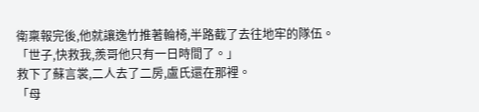衛稟報完後,他就讓逸竹推著輪椅,半路截了去往地牢的隊伍。
「世子,快救我,羨哥他只有一日時間了。」
救下了蘇言裳,二人去了二房,盧氏還在那裡。
「母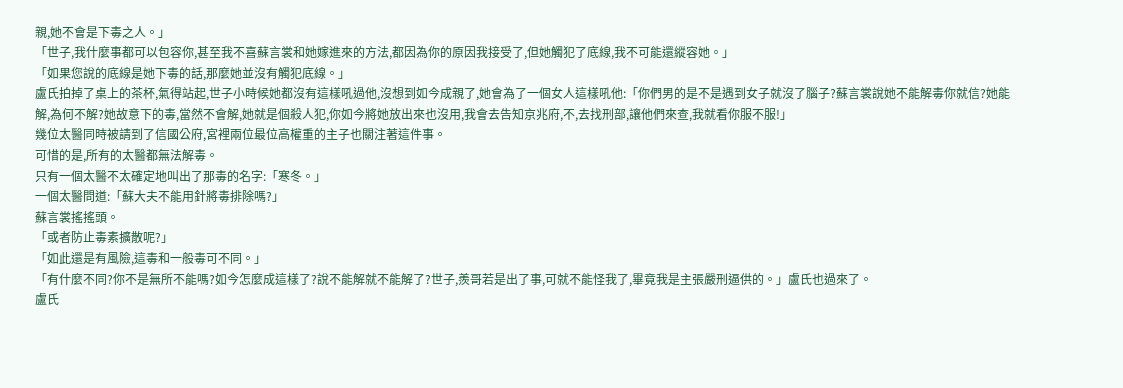親,她不會是下毒之人。」
「世子,我什麼事都可以包容你,甚至我不喜蘇言裳和她嫁進來的方法,都因為你的原因我接受了,但她觸犯了底線,我不可能還縱容她。」
「如果您說的底線是她下毒的話,那麼她並沒有觸犯底線。」
盧氏拍掉了桌上的茶杯,氣得站起,世子小時候她都沒有這樣吼過他,沒想到如今成親了,她會為了一個女人這樣吼他:「你們男的是不是遇到女子就沒了腦子?蘇言裳說她不能解毒你就信?她能解,為何不解?她故意下的毒,當然不會解,她就是個殺人犯,你如今將她放出來也沒用,我會去告知京兆府,不,去找刑部,讓他們來查,我就看你服不服!」
幾位太醫同時被請到了信國公府,宮裡兩位最位高權重的主子也關注著這件事。
可惜的是,所有的太醫都無法解毒。
只有一個太醫不太確定地叫出了那毒的名字:「寒冬。」
一個太醫問道:「蘇大夫不能用針將毒排除嗎?」
蘇言裳搖搖頭。
「或者防止毒素擴散呢?」
「如此還是有風險,這毒和一般毒可不同。」
「有什麼不同?你不是無所不能嗎?如今怎麼成這樣了?說不能解就不能解了?世子,羨哥若是出了事,可就不能怪我了,畢竟我是主張嚴刑逼供的。」盧氏也過來了。
盧氏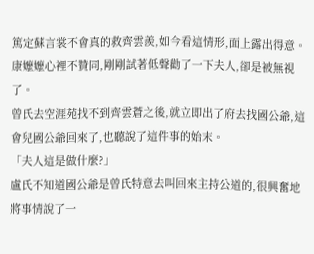篤定蘇言裳不會真的救齊雲羨,如今看這情形,面上露出得意。康嬤嬤心裡不贊同,剛剛試著低聲勸了一下夫人,卻是被無視了。
曾氏去空涯苑找不到齊雲蒼之後,就立即出了府去找國公爺,這會兒國公爺回來了,也聽說了這件事的始末。
「夫人這是做什麼?」
盧氏不知道國公爺是曾氏特意去叫回來主持公道的,很興奮地將事情說了一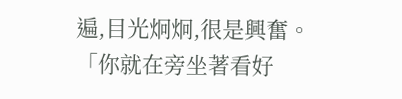遍,目光炯炯,很是興奮。
「你就在旁坐著看好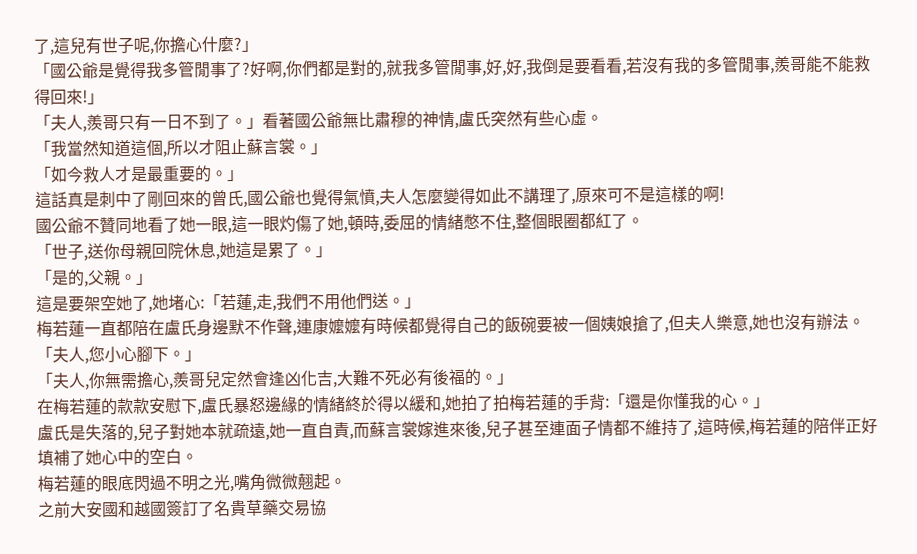了,這兒有世子呢,你擔心什麼?」
「國公爺是覺得我多管閒事了?好啊,你們都是對的,就我多管閒事,好,好,我倒是要看看,若沒有我的多管閒事,羨哥能不能救得回來!」
「夫人,羨哥只有一日不到了。」看著國公爺無比肅穆的神情,盧氏突然有些心虛。
「我當然知道這個,所以才阻止蘇言裳。」
「如今救人才是最重要的。」
這話真是刺中了剛回來的曾氏,國公爺也覺得氣憤,夫人怎麼變得如此不講理了,原來可不是這樣的啊!
國公爺不贊同地看了她一眼,這一眼灼傷了她,頓時,委屈的情緒憋不住,整個眼圈都紅了。
「世子,送你母親回院休息,她這是累了。」
「是的,父親。」
這是要架空她了,她堵心:「若蓮,走,我們不用他們送。」
梅若蓮一直都陪在盧氏身邊默不作聲,連康嬤嬤有時候都覺得自己的飯碗要被一個姨娘搶了,但夫人樂意,她也沒有辦法。
「夫人,您小心腳下。」
「夫人,你無需擔心,羨哥兒定然會逢凶化吉,大難不死必有後福的。」
在梅若蓮的款款安慰下,盧氏暴怒邊緣的情緒終於得以緩和,她拍了拍梅若蓮的手背:「還是你懂我的心。」
盧氏是失落的,兒子對她本就疏遠,她一直自責,而蘇言裳嫁進來後,兒子甚至連面子情都不維持了,這時候,梅若蓮的陪伴正好填補了她心中的空白。
梅若蓮的眼底閃過不明之光,嘴角微微翹起。
之前大安國和越國簽訂了名貴草藥交易協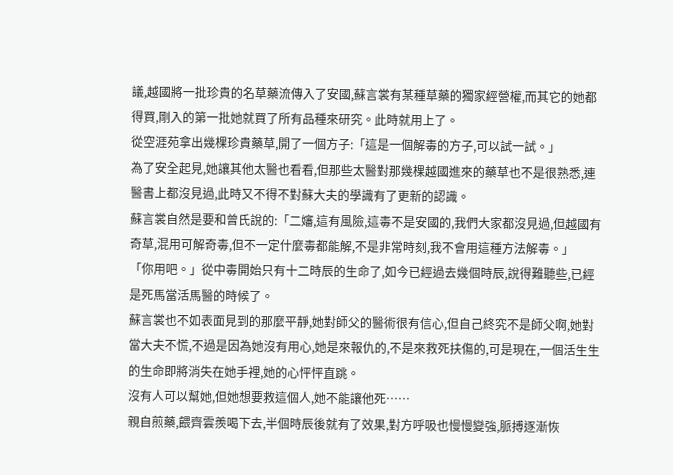議,越國將一批珍貴的名草藥流傳入了安國,蘇言裳有某種草藥的獨家經營權,而其它的她都得買,剛入的第一批她就買了所有品種來研究。此時就用上了。
從空涯苑拿出幾棵珍貴藥草,開了一個方子:「這是一個解毒的方子,可以試一試。」
為了安全起見,她讓其他太醫也看看,但那些太醫對那幾棵越國進來的藥草也不是很熟悉,連醫書上都沒見過,此時又不得不對蘇大夫的學識有了更新的認識。
蘇言裳自然是要和曾氏說的:「二嬸,這有風險,這毒不是安國的,我們大家都沒見過,但越國有奇草,混用可解奇毒,但不一定什麼毒都能解,不是非常時刻,我不會用這種方法解毒。」
「你用吧。」從中毒開始只有十二時辰的生命了,如今已經過去幾個時辰,說得難聽些,已經是死馬當活馬醫的時候了。
蘇言裳也不如表面見到的那麼平靜,她對師父的醫術很有信心,但自己終究不是師父啊,她對當大夫不慌,不過是因為她沒有用心,她是來報仇的,不是來救死扶傷的,可是現在,一個活生生的生命即將消失在她手裡,她的心怦怦直跳。
沒有人可以幫她,但她想要救這個人,她不能讓他死……
親自煎藥,餵齊雲羨喝下去,半個時辰後就有了效果,對方呼吸也慢慢變強,脈搏逐漸恢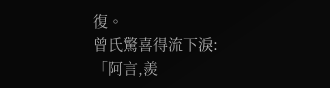復。
曾氏驚喜得流下淚:「阿言,羨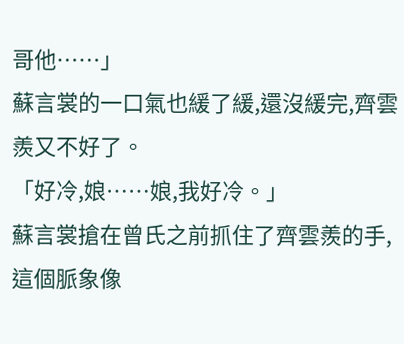哥他……」
蘇言裳的一口氣也緩了緩,還沒緩完,齊雲羨又不好了。
「好冷,娘……娘,我好冷。」
蘇言裳搶在曾氏之前抓住了齊雲羨的手,這個脈象像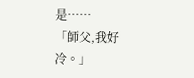是……
「師父,我好冷。」